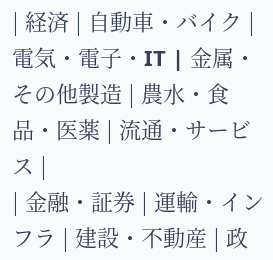| 経済 | 自動車・バイク | 電気・電子・IT | 金属・その他製造 | 農水・食品・医薬 | 流通・サービス |
| 金融・証券 | 運輸・インフラ | 建設・不動産 | 政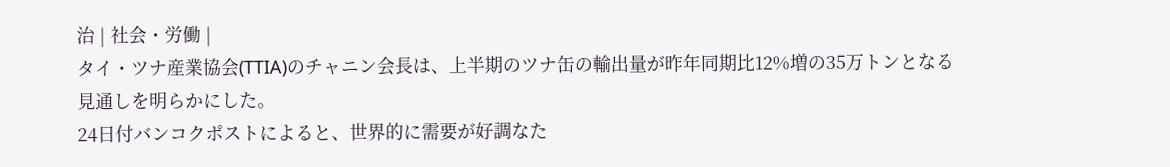治 | 社会・労働 |
タイ・ツナ産業協会(TTIA)のチャニン会長は、上半期のツナ缶の輸出量が昨年同期比12%増の35万トンとなる見通しを明らかにした。
24日付バンコクポストによると、世界的に需要が好調なた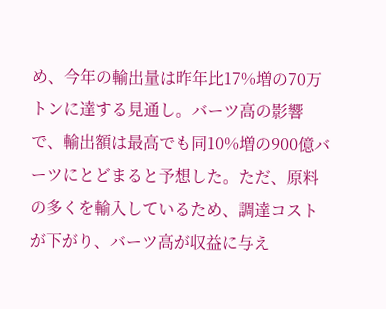め、今年の輸出量は昨年比17%増の70万トンに達する見通し。バーツ高の影響で、輸出額は最高でも同10%増の900億バーツにとどまると予想した。ただ、原料の多くを輸入しているため、調達コストが下がり、バーツ高が収益に与え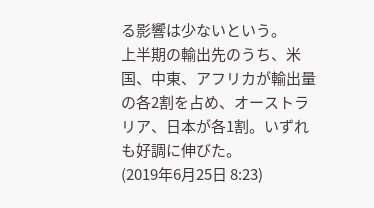る影響は少ないという。
上半期の輸出先のうち、米国、中東、アフリカが輸出量の各2割を占め、オーストラリア、日本が各1割。いずれも好調に伸びた。
(2019年6月25日 8:23)